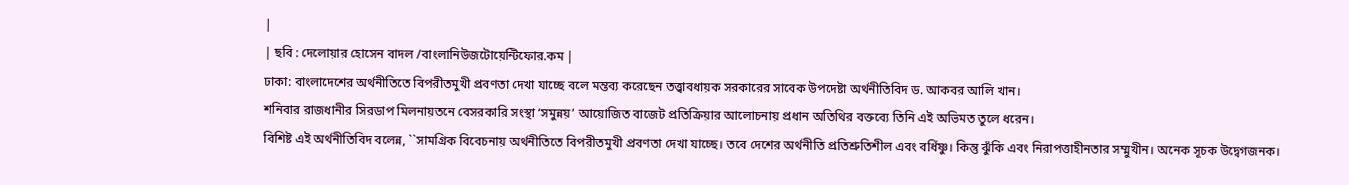|
| ছবি : দেলোয়ার হোসেন বাদল /বাংলানিউজটোয়েন্টিফোর.কম |
ঢাকা: বাংলাদেশের অর্থনীতিতে বিপরীতমুখী প্রবণতা দেখা যাচ্ছে বলে মন্তব্য করেছেন তত্ত্বাবধায়ক সরকারের সাবেক উপদেষ্টা অর্থনীতিবিদ ড. আকবর আলি খান।
শনিবার রাজধানীর সিরডাপ মিলনায়তনে বেসরকারি সংস্থা ‘সমুন্নয়’ আয়োজিত বাজেট প্রতিক্রিয়ার আলোচনায় প্রধান অতিথির বক্তব্যে তিনি এই অভিমত তুলে ধরেন।
বিশিষ্ট এই অর্থনীতিবিদ বলেন্ন, ``সামগ্রিক বিবেচনায় অর্থনীতিতে বিপরীতমুখী প্রবণতা দেখা যাচ্ছে। তবে দেশের অর্থনীতি প্রতিশ্রুতিশীল এবং বর্ধিষ্ণু। কিন্তু ঝুঁকি এবং নিরাপত্তাহীনতার সম্মুখীন। অনেক সূচক উদ্বেগজনক।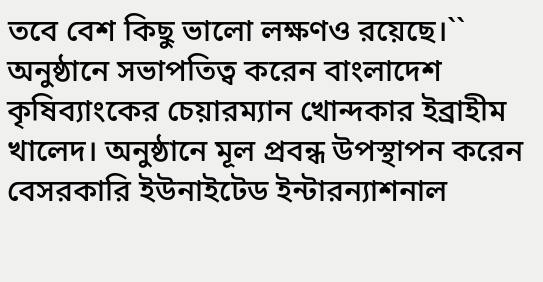তবে বেশ কিছু ভালো লক্ষণও রয়েছে।``
অনুষ্ঠানে সভাপতিত্ব করেন বাংলাদেশ কৃষিব্যাংকের চেয়ারম্যান খোন্দকার ইব্রাহীম খালেদ। অনুষ্ঠানে মূল প্রবন্ধ উপস্থাপন করেন বেসরকারি ইউনাইটেড ইন্টারন্যাশনাল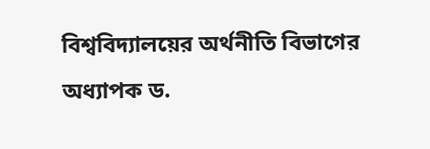বিশ্ববিদ্যালয়ের অর্থনীতি বিভাগের অধ্যাপক ড.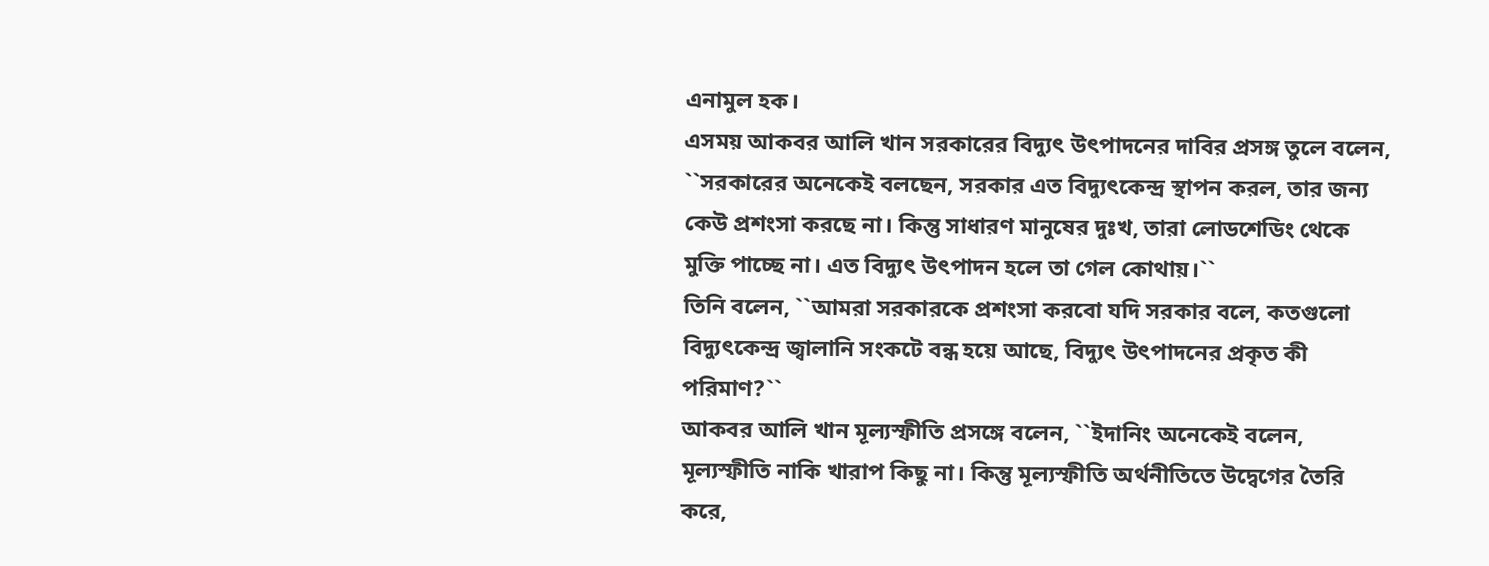এনামুল হক।
এসময় আকবর আলি খান সরকারের বিদ্যুৎ উৎপাদনের দাবির প্রসঙ্গ তুলে বলেন, ``সরকারের অনেকেই বলছেন, সরকার এত বিদ্যুৎকেন্দ্র স্থাপন করল, তার জন্য কেউ প্রশংসা করছে না। কিন্তু সাধারণ মানুষের দুঃখ, তারা লোডশেডিং থেকে মুক্তি পাচ্ছে না। এত বিদ্যুৎ উৎপাদন হলে তা গেল কোথায়।``
তিনি বলেন, ``আমরা সরকারকে প্রশংসা করবো যদি সরকার বলে, কতগুলো বিদ্যুৎকেন্দ্র জ্বালানি সংকটে বন্ধ হয়ে আছে, বিদ্যুৎ উৎপাদনের প্রকৃত কী পরিমাণ?``
আকবর আলি খান মূল্যস্ফীতি প্রসঙ্গে বলেন, ``ইদানিং অনেকেই বলেন, মূল্যস্ফীতি নাকি খারাপ কিছু না। কিন্তু মূল্যস্ফীতি অর্থনীতিতে উদ্বেগের তৈরি করে,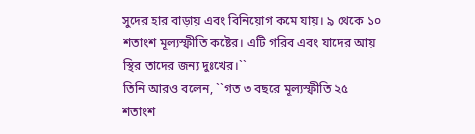সুদের হার বাড়ায় এবং বিনিয়োগ কমে যায়। ৯ থেকে ১০ শতাংশ মূল্যস্ফীতি কষ্টের। এটি গরিব এবং যাদের আয় স্থির তাদের জন্য দুঃখের।``
তিনি আরও বলেন, ``গত ৩ বছরে মূল্যস্ফীতি ২৫ শতাংশ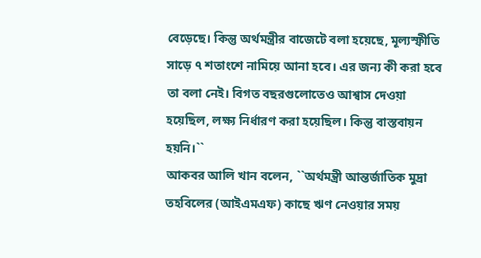বেড়েছে। কিন্তু অর্থমন্ত্রীর বাজেটে বলা হয়েছে, মূল্যস্ফীতি সাড়ে ৭ শতাংশে নামিয়ে আনা হবে। এর জন্য কী করা হবে তা বলা নেই। বিগত বছরগুলোতেও আশ্বাস দেওয়া হয়েছিল, লক্ষ্য নির্ধারণ করা হয়েছিল। কিন্তু বাস্তবায়ন হয়নি।``
আকবর আলি খান বলেন, ``অর্থমন্ত্রী আন্তর্জাতিক মুদ্রা তহবিলের (আইএমএফ) কাছে ঋণ নেওয়ার সময়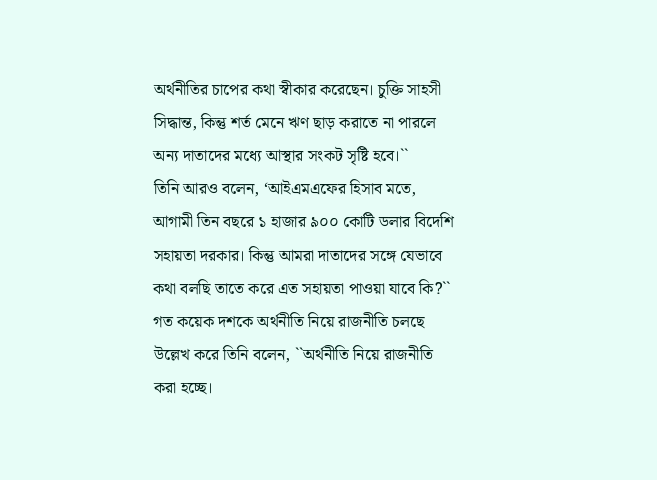অর্থনীতির চাপের কথা স্বীকার করেছেন। চুক্তি সাহসী সিদ্ধান্ত, কিন্তু শর্ত মেনে ঋণ ছাড় করাতে না পারলে অন্য দাতাদের মধ্যে আস্থার সংকট সৃষ্টি হবে।``
তিনি আরও বলেন, ‘আইএমএফের হিসাব মতে, আগামী তিন বছরে ১ হাজার ৯০০ কোটি ডলার বিদেশি সহায়তা দরকার। কিন্তু আমরা দাতাদের সঙ্গে যেভাবে কথা বলছি তাতে করে এত সহায়তা পাওয়া যাবে কি?``
গত কয়েক দশকে অর্থনীতি নিয়ে রাজনীতি চলছে উল্লেখ করে তিনি বলেন, ``অর্থনীতি নিয়ে রাজনীতি করা হচ্ছে।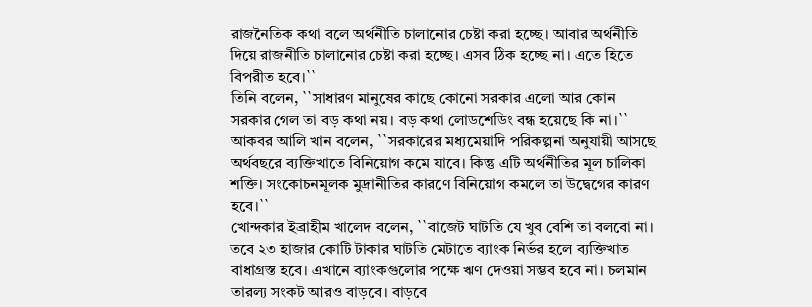রাজনৈতিক কথা বলে অর্থনীতি চালানোর চেষ্টা করা হচ্ছে। আবার অর্থনীতি দিয়ে রাজনীতি চালানোর চেষ্টা করা হচ্ছে। এসব ঠিক হচ্ছে না। এতে হিতে বিপরীত হবে।``
তিনি বলেন, ``সাধারণ মানুষের কাছে কোনো সরকার এলো আর কোন সরকার গেল তা বড় কথা নয়। বড় কথা লোডশেডিং বন্ধ হয়েছে কি না।``
আকবর আলি খান বলেন, ``সরকারের মধ্যমেয়াদি পরিকল্পনা অনুযায়ী আসছে অর্থবছরে ব্যক্তিখাতে বিনিয়োগ কমে যাবে। কিন্তু এটি অর্থনীতির মূল চালিকা শক্তি। সংকোচনমূলক মুদ্রানীতির কারণে বিনিয়োগ কমলে তা উদ্বেগের কারণ হবে।``
খোন্দকার ইব্রাহীম খালেদ বলেন, ``বাজেট ঘাটতি যে খুব বেশি তা বলবো না। তবে ২৩ হাজার কোটি টাকার ঘাটতি মেটাতে ব্যাংক নির্ভর হলে ব্যক্তিখাত বাধাগ্রস্ত হবে। এখানে ব্যাংকগুলোর পক্ষে ঋণ দেওয়া সম্ভব হবে না। চলমান তারল্য সংকট আরও বাড়বে। বাড়বে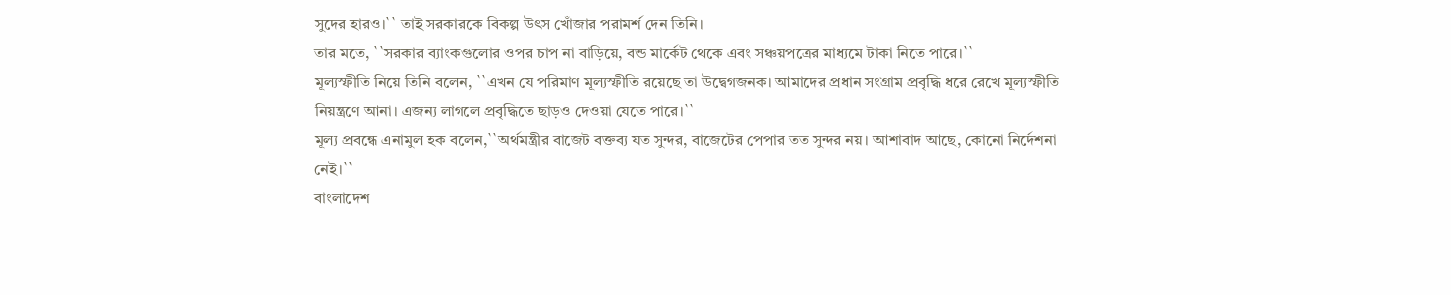সুদের হারও।`` তাই সরকারকে বিকল্প উৎস খোঁজার পরামর্শ দেন তিনি।
তার মতে, ``সরকার ব্যাংকগুলোর ওপর চাপ না বাড়িয়ে, বন্ড মার্কেট থেকে এবং সঞ্চয়পত্রের মাধ্যমে টাকা নিতে পারে।``
মূল্যস্ফীতি নিয়ে তিনি বলেন, ``এখন যে পরিমাণ মূল্যস্ফীতি রয়েছে তা উদ্বেগজনক। আমাদের প্রধান সংগ্রাম প্রবৃদ্ধি ধরে রেখে মূল্যস্ফীতি নিয়ন্ত্রণে আনা। এজন্য লাগলে প্রবৃদ্ধিতে ছাড়ও দেওয়া যেতে পারে।``
মূল্য প্রবন্ধে এনামুল হক বলেন,``অর্থমন্ত্রীর বাজেট বক্তব্য যত সুন্দর, বাজেটের পেপার তত সুন্দর নয়। আশাবাদ আছে, কোনো নির্দেশনা নেই।``
বাংলাদেশ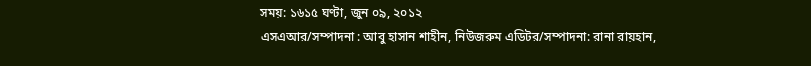সময়: ১৬১৫ ঘণ্টা, জুন ০৯, ২০১২
এসএআর/সম্পাদনা : আবু হাসান শাহীন, নিউজরুম এডিটর/সম্পাদনা: রানা রায়হান,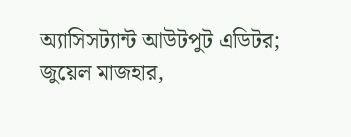অ্যাসিসট্যান্ট আউটপুট এডিটর;
জুয়েল মাজহার,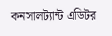কনসালট্যান্ট এডিটর